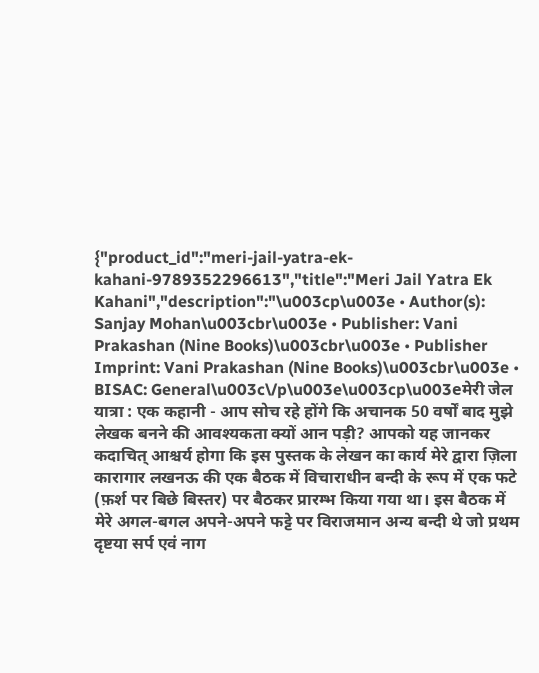{"product_id":"meri-jail-yatra-ek-kahani-9789352296613","title":"Meri Jail Yatra Ek Kahani","description":"\u003cp\u003e • Author(s): Sanjay Mohan\u003cbr\u003e • Publisher: Vani Prakashan (Nine Books)\u003cbr\u003e • Publisher Imprint: Vani Prakashan (Nine Books)\u003cbr\u003e • BISAC: General\u003c\/p\u003e\u003cp\u003eमेरी जेल यात्रा : एक कहानी - आप सोच रहे होंगे कि अचानक 50 वर्षों बाद मुझे लेखक बनने की आवश्यकता क्यों आन पड़ी? आपको यह जानकर कदाचित् आश्चर्य होगा कि इस पुस्तक के लेखन का कार्य मेरे द्वारा ज़िला कारागार लखनऊ की एक बैठक में विचाराधीन बन्दी के रूप में एक फटे (फ़र्श पर बिछे बिस्तर) पर बैठकर प्रारम्भ किया गया था। इस बैठक में मेरे अगल-बगल अपने-अपने फट्टे पर विराजमान अन्य बन्दी थे जो प्रथम दृष्टया सर्प एवं नाग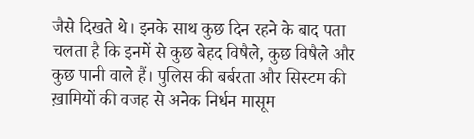जैसे दिखते थे। इनके साथ कुछ दिन रहने के बाद पता चलता है कि इनमें से कुछ बेहद विषैले, कुछ विषैले और कुछ पानी वाले हैं। पुलिस की बर्बरता और सिस्टम की ख़ामियों की वजह से अनेक निर्धन मासूम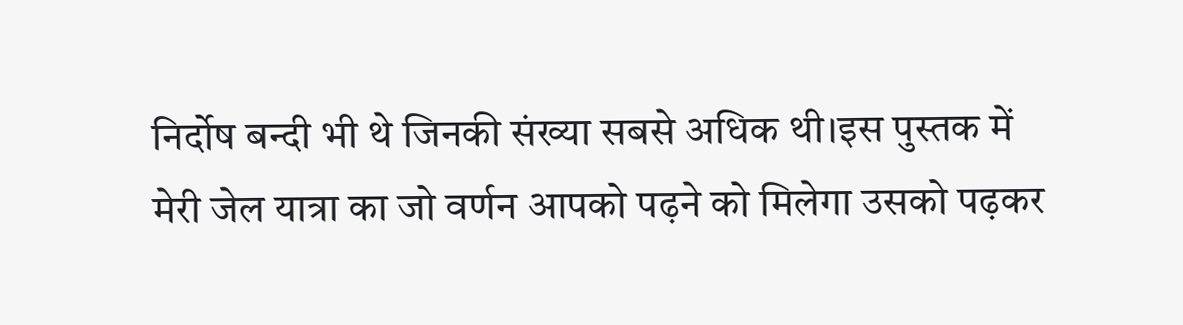निर्दोष बन्दी भी थे जिनकी संख्या सबसे अधिक थी।इस पुस्तक में मेरी जेल यात्रा का जो वर्णन आपको पढ़ने को मिलेगा उसको पढ़कर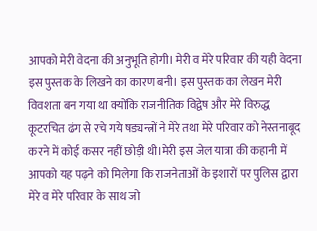आपको मेरी वेदना की अनुभूति होगी। मेरी व मेरे परिवार की यही वेदना इस पुस्तक के लिखने का कारण बनी। इस पुस्तक का लेखन मेरी विवशता बन गया था क्योंकि राजनीतिक विद्वेष और मेरे विरुद्ध कूटरचित ढंग से रचे गये षड्यन्त्रों ने मेरे तथा मेरे परिवार को नेस्तनाबूद करने में कोई कसर नहीं छोड़ी थी।मेरी इस जेल यात्रा की कहानी में आपको यह पढ़ने को मिलेगा कि राजनेताओं के इशारों पर पुलिस द्वारा मेरे व मेरे परिवार के साथ जो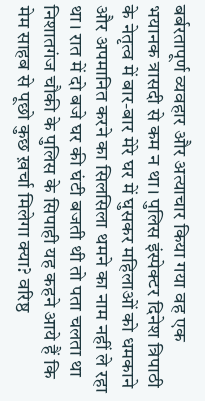बर्बरतापूर्ण व्यवहार और अत्याचार किया गया वह एक भयानक त्रासदी से कम न था। पुलिस इंस्पेक्टर दिनेश त्रिपाठी के नेतृत्व में बार-बार मेरे घर में घुसकर महिलाओं को धमकाने और अपमानित करने का सिलसिला थमने का नाम नहीं ले रहा था। रात में दो बजे घर की घंटी बजती थी तो पता चलता था निशातगंज चौकी के पुलिस के सिपाही यह कहने आये हैं कि मेम साहब से पूछो कुछ ख़र्चा मिलेगा क्या? वरिष्ठ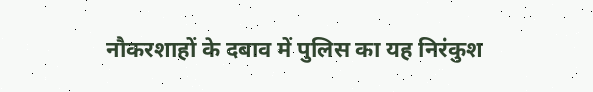नौकरशाहों के दबाव में पुलिस का यह निरंकुश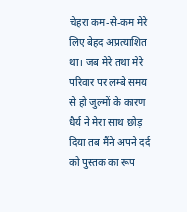चेहरा कम-से-कम मेरे लिए बेहद अप्रत्याशित था। जब मेरे तथा मेरे परिवार पर लम्बे समय से हो जुल्मों के कारण धैर्य ने मेरा साथ छोड़ दिया तब मैंने अपने दर्द को पुस्तक का रूप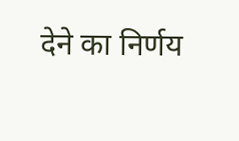देने का निर्णय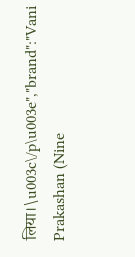लिया।\u003c\/p\u003e","brand":"Vani Prakashan (Nine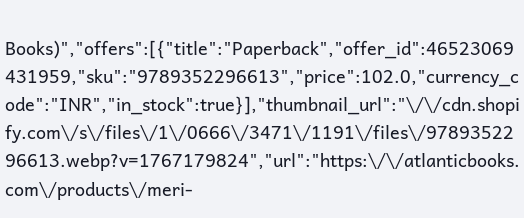Books)","offers":[{"title":"Paperback","offer_id":46523069431959,"sku":"9789352296613","price":102.0,"currency_code":"INR","in_stock":true}],"thumbnail_url":"\/\/cdn.shopify.com\/s\/files\/1\/0666\/3471\/1191\/files\/9789352296613.webp?v=1767179824","url":"https:\/\/atlanticbooks.com\/products\/meri-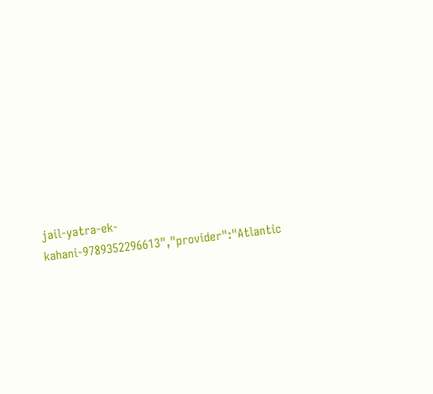jail-yatra-ek-kahani-9789352296613","provider":"Atlantic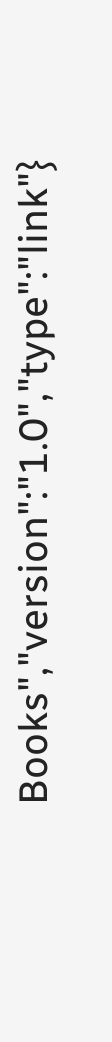Books","version":"1.0","type":"link"}